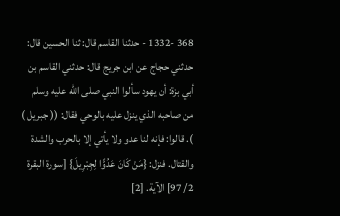368 -1332 - حدثنا القاسم قال: ثنا الحسين قال: حدثني حجاج عن ابن جريج قال: حدثني القاسم بن أبي بزة: أن يهود سألوا النبي صلى الله عليه وسلم من صاحبه الذي ينزل عليه بالوحي فقال: (( جبريل ) ). قالوا: فإنه لنا عدو ولا يأتي إلا بالحرب والشدة والقتال. فنزل: {مَنْ كَانَ عَدُوًّا لِجِبْرِيلَ} [سورة البقرة 2/ 97] الآية. [2]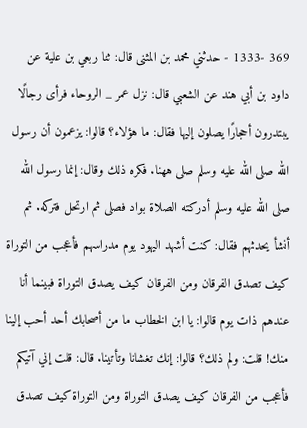369 -1333 - حدثني محمد بن المثنى قال: ثنا ربعي بن علية عن داود بن أبي هند عن الشعبي قال: نزل عمر _ الروحاء فرأى رجالًا يبتدرون أحجارًا يصلون إليها فقال: ما هؤلاء؟ قالوا: يزعمون أن رسول الله صلى الله عليه وسلم صلى ههنا. فكره ذلك وقال: إنما رسول الله صلى الله عليه وسلم أدركته الصلاة بواد فصلى ثم ارتحل فتركه. ثم أنشأ يحدثهم فقال: كنت أشهد اليهود يوم مدراسهم فأعجب من التوراة كيف تصدق الفرقان ومن الفرقان كيف يصدق التوراة فبينما أنا عندهم ذات يوم قالوا: يا ابن الخطاب ما من أصحابك أحد أحب إلينا منك! قلت: ولم ذلك؟ قالوا: إنك تغشانا وتأتينا. قال: قلت إني آتيكم فأعجب من الفرقان كيف يصدق التوراة ومن التوراة كيف تصدق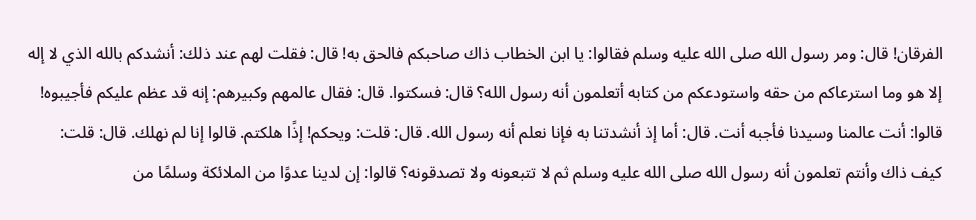الفرقان! قال: ومر رسول الله صلى الله عليه وسلم فقالوا: يا ابن الخطاب ذاك صاحبكم فالحق به! قال: فقلت لهم عند ذلك: أنشدكم بالله الذي لا إله إلا هو وما استرعاكم من حقه واستودعكم من كتابه أتعلمون أنه رسول الله؟ قال: فسكتوا. قال: فقال عالمهم وكبيرهم: إنه قد عظم عليكم فأجيبوه! قالوا: أنت عالمنا وسيدنا فأجبه أنت. قال: أما إذ أنشدتنا به فإنا نعلم أنه رسول الله. قال: قلت: ويحكم! إذًا هلكتم. قالوا إنا لم نهلك. قال: قلت: كيف ذاك وأنتم تعلمون أنه رسول الله صلى الله عليه وسلم ثم لا تتبعونه ولا تصدقونه؟ قالوا: إن لدينا عدوًا من الملائكة وسلمًا من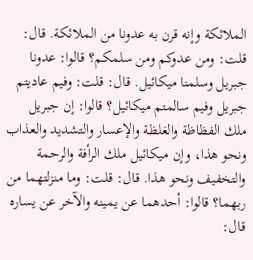الملائكة وإنه قرن به عدونا من الملائكة. قال: قلت: ومن عدوكم ومن سلمكم؟ قالوا: عدونا جبريل وسلمنا ميكائيل. قال: قلت: وفيم عاديتم جبريل وفيم سالمتم ميكائيل؟ قالوا: إن جبريل ملك الفظاظة والغلظة والإعسار والتشديد والعذاب ونحو هذا، وإن ميكائيل ملك الرأفة والرحمة والتخفيف ونحو هذا. قال: قلت: وما منزلتهما من ربهما؟ قالوا: أحدهما عن يمينه والآخر عن يساره قال: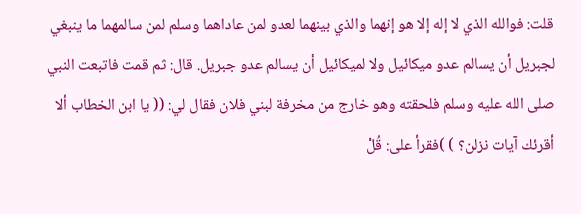قلت: فوالله الذي لا إله إلا هو إنهما والذي بينهما لعدو لمن عاداهما وسلم لمن سالمهما ما ينبغي لجبريل أن يسالم عدو ميكائيل ولا لميكائيل أن يسالم عدو جبريل. قال: ثم قمت فاتبعت النبي صلى الله عليه وسلم فلحقته وهو خارج من مخرفة لبني فلان فقال لي: (( يا ابن الخطاب ألا أقرئك آيات نزلن؟ ) )فقرأ على: قُلْ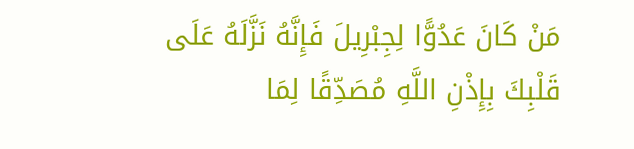مَنْ كَانَ عَدُوًّا لِجِبْرِيلَ فَإِنَّهُ نَزَّلَهُ عَلَى قَلْبِكَ بِإِذْنِ اللَّهِ مُصَدِّقًا لِمَا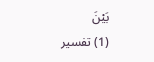بَيْنَ
(1) تفسير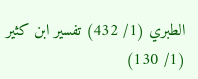الطبري (1/ 432) تفسير ابن كثير (1/ 130)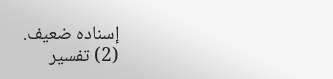إسناده ضعيف.
(2) تفسير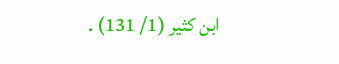ابن كثير (1/ 131) .